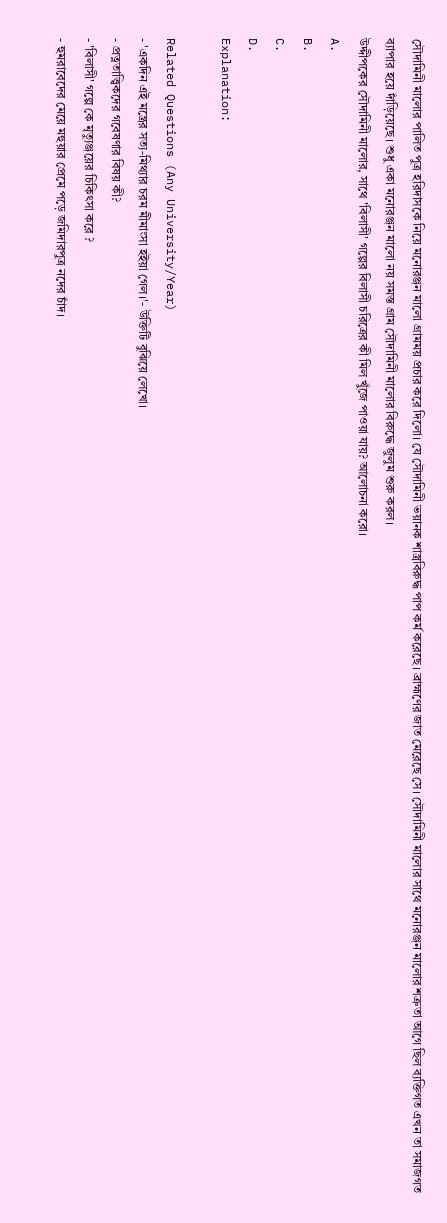সৌদামিনী মালোর পালিত পুত্র হরিদাসকে নিয়ে মনোরঞ্জন মালো গ্রামময় প্রচার করে দিলো। যে সৌদামিনী ভয়ানক শাস্ত্রবিরুদ্ধ পাপ কর্ম করেছে। ব্রাহ্মণের জাত মেরেছে সে। সৌদামিনী মালোর সাথে মনোরঞ্জন মালোর শত্রুতা আগে ছিল ব্যক্তিগত এখন তা সমাজগত ব্যাপার হয়ে দাঁড়িয়েছে। শুধু একা মনোরঞ্জন মালো নয় সমস্ত গ্রাম সৌদামিনী মালোর বিরুদ্ধে জুলুম শুরু করল।
উদ্দীপকের সৌদামিনী মালোর, সাথে 'বিলাসী' গল্পের বিলাসী চরিত্রের কী মিল খুঁজে পাওয়া যায়? আলোচনা করো।
A.
B.
C.
D.
Explanation:

Related Questions (Any University/Year)
- 'একদিন এই মন্ত্রের সত্য-মিথ্যার চরম মীমাংসা হইয়া গেল।'- উক্তিটি বুঝিয়ে লেখো।
- প্রত্নতাত্ত্বিকদের গবেষণার বিষয় কী?
- 'বিলাসী' গল্পে কে মৃত্যুঞ্জয়ের চিকিৎসা করে ?
- হুমরাবেদের মেয়ে মহুয়ার প্রেমে পড়ে জমিদারপুত্র নদের চাঁদ।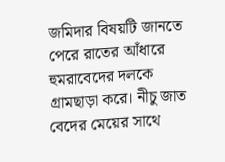জমিদার বিষয়টি জানতে পেরে রাতের আঁধারে হুমরাবেদের দলকে গ্রামছাড়া করে। নীচু জাত বেদের মেয়ের সাথে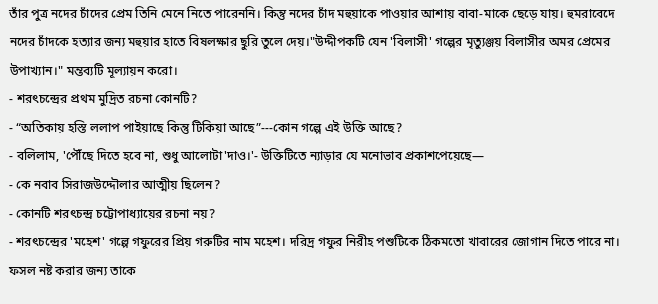তাঁর পুত্র নদের চাঁদের প্রেম তিনি মেনে নিতে পারেননি। কিন্তু নদের চাঁদ মহুয়াকে পাওয়ার আশায় বাবা-মাকে ছেড়ে যায়। হুমরাবেদে নদের চাঁদকে হত্যার জন্য মহুয়ার হাতে বিষলক্ষার ছুরি তুলে দেয়।"উদ্দীপকটি যেন 'বিলাসী' গল্পের মৃত্যুঞ্জয় বিলাসীর অমর প্রেমের উপাখ্যান।" মন্তব্যটি মূল্যায়ন করো।
- শরৎচন্দ্রের প্রথম মুদ্রিত রচনা কোনটি?
- “অতিকায় হস্তি ললাপ পাইয়াছে কিন্তু টিকিয়া আছে”---কোন গল্পে এই উক্তি আছে?
- বলিলাম, 'পৌঁছে দিতে হবে না, শুধু আলোটা'দাও।'- উক্তিটিতে ন্যাড়ার যে মনোভাব প্রকাশপেয়েছে—
- কে নবাব সিরাজউদ্দৌলার আত্মীয় ছিলেন?
- কোনটি শরৎচন্দ্র চট্টোপাধ্যায়ের রচনা নয়?
- শরৎচন্দ্রের 'মহেশ' গল্পে গফুরের প্রিয় গরুটির নাম মহেশ। দরিদ্র গফুর নিরীহ পশুটিকে ঠিকমতো খাবারের জোগান দিতে পারে না। ফসল নষ্ট করার জন্য তাকে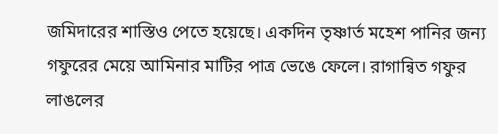জমিদারের শাস্তিও পেতে হয়েছে। একদিন তৃষ্ণার্ত মহেশ পানির জন্য গফুরের মেয়ে আমিনার মাটির পাত্র ভেঙে ফেলে। রাগান্বিত গফুর লাঙলের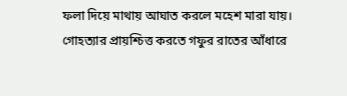ফলা দিয়ে মাথায় আঘাত করলে মহেশ মারা যায়। গোহত্যার প্রায়শ্চিত্ত করতে গফুর রাতের আঁধারে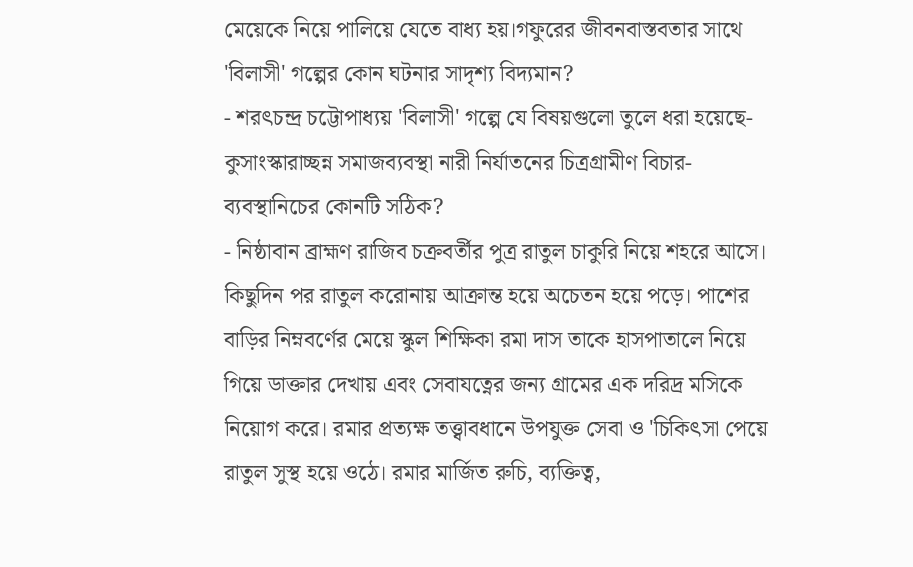মেয়েকে নিয়ে পালিয়ে যেতে বাধ্য হয়।গফুরের জীবনবাস্তবতার সাথে 'বিলাসী' গল্পের কোন ঘটনার সাদৃশ্য বিদ্যমান?
- শরৎচন্দ্র চট্টোপাধ্যয় 'বিলাসী' গল্পে যে বিষয়গুলো তুলে ধরা হয়েছে- কুসাংস্কারাচ্ছন্ন সমাজব্যবস্থা নারী নির্যাতনের চিত্রগ্রামীণ বিচার-ব্যবস্থানিচের কোনটি সঠিক?
- নিষ্ঠাবান ব্রাহ্মণ রাজিব চক্রবর্তীর পুত্র রাতুল চাকুরি নিয়ে শহরে আসে। কিছুদিন পর রাতুল করোনায় আক্রান্ত হয়ে অচেতন হয়ে পড়ে। পাশের বাড়ির নিম্নবর্ণের মেয়ে স্কুল শিক্ষিকা রমা দাস তাকে হাসপাতালে নিয়ে গিয়ে ডাক্তার দেখায় এবং সেবাযত্নের জন্য গ্রামের এক দরিদ্র মসিকে নিয়োগ করে। রমার প্রত্যক্ষ তত্ত্বাবধানে উপযুক্ত সেবা ও 'চিকিৎসা পেয়ে রাতুল সুস্থ হয়ে ওঠে। রমার মার্জিত রুচি, ব্যক্তিত্ব,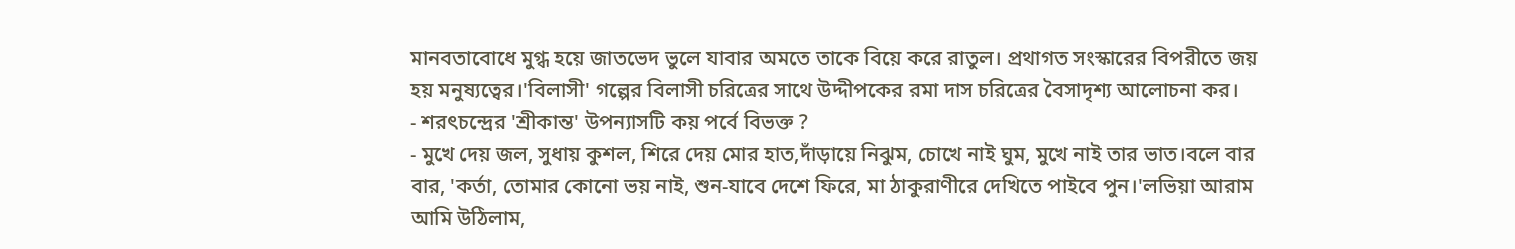মানবতাবোধে মুগ্ধ হয়ে জাতভেদ ভুলে যাবার অমতে তাকে বিয়ে করে রাতুল। প্রথাগত সংস্কারের বিপরীতে জয় হয় মনুষ্যত্বের।'বিলাসী' গল্পের বিলাসী চরিত্রের সাথে উদ্দীপকের রমা দাস চরিত্রের বৈসাদৃশ্য আলোচনা কর।
- শরৎচন্দ্রের 'শ্রীকান্ত' উপন্যাসটি কয় পর্বে বিভক্ত ?
- মুখে দেয় জল, সুধায় কুশল, শিরে দেয় মোর হাত,দাঁড়ায়ে নিঝুম, চোখে নাই ঘুম, মুখে নাই তার ভাত।বলে বার বার, 'কর্তা, তোমার কোনো ভয় নাই, শুন-যাবে দেশে ফিরে, মা ঠাকুরাণীরে দেখিতে পাইবে পুন।'লভিয়া আরাম আমি উঠিলাম,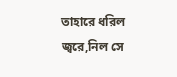তাহারে ধরিল জ্বরে,নিল সে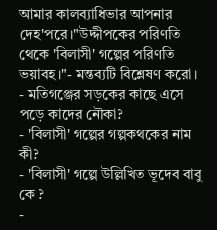আমার কালব্যাধিভার আপনার দেহ'পরে।"উদ্দীপকের পরিণতি থেকে 'বিলাসী' গল্পের পরিণতি ভয়াবহ।"- মন্তব্যটি বিশ্লেষণ করো।
- মতিগঞ্জের সড়কের কাছে এসে পড়ে কাদের নৌকা?
- 'বিলাসী' গল্পের গল্পকথকের নাম কী?
- 'বিলাসী' গল্পে উল্লিখিত ভূদেব বাবু কে ?
-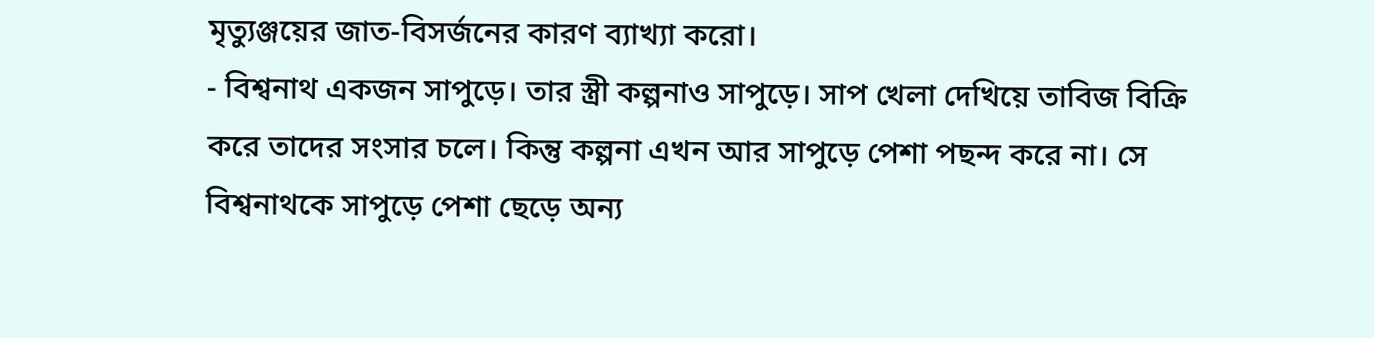মৃত্যুঞ্জয়ের জাত-বিসর্জনের কারণ ব্যাখ্যা করো।
- বিশ্বনাথ একজন সাপুড়ে। তার স্ত্রী কল্পনাও সাপুড়ে। সাপ খেলা দেখিয়ে তাবিজ বিক্রি করে তাদের সংসার চলে। কিন্তু কল্পনা এখন আর সাপুড়ে পেশা পছন্দ করে না। সে বিশ্বনাথকে সাপুড়ে পেশা ছেড়ে অন্য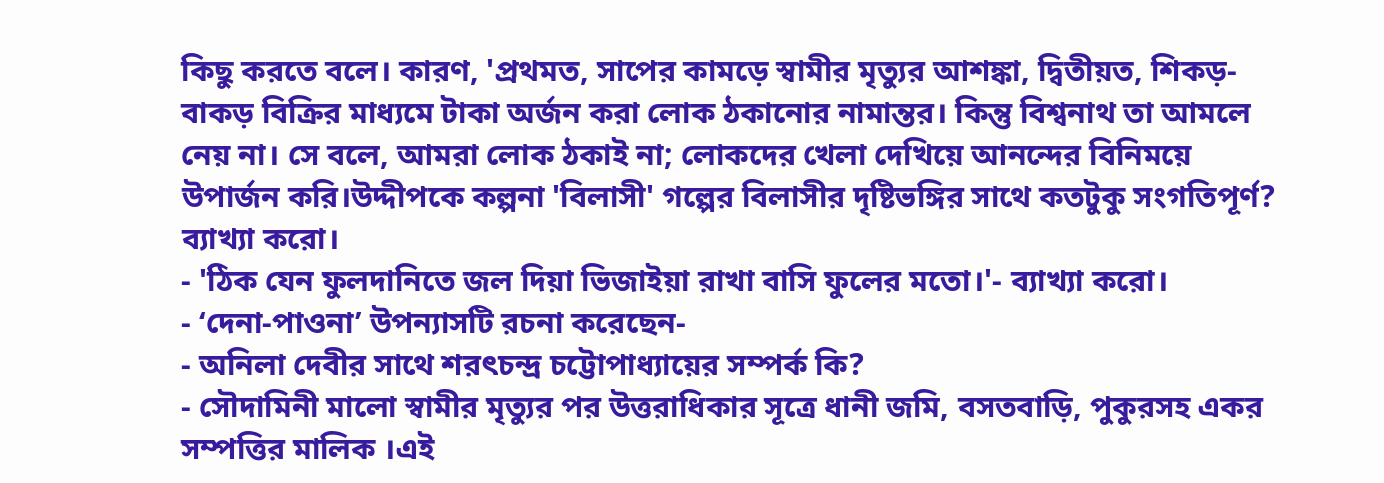কিছু করতে বলে। কারণ, 'প্রথমত, সাপের কামড়ে স্বামীর মৃত্যুর আশঙ্কা, দ্বিতীয়ত, শিকড়-বাকড় বিক্রির মাধ্যমে টাকা অর্জন করা লোক ঠকানোর নামান্তর। কিন্তু বিশ্বনাথ তা আমলে নেয় না। সে বলে, আমরা লোক ঠকাই না; লোকদের খেলা দেখিয়ে আনন্দের বিনিময়ে উপার্জন করি।উদ্দীপকে কল্পনা 'বিলাসী' গল্পের বিলাসীর দৃষ্টিভঙ্গির সাথে কতটুকু সংগতিপূর্ণ? ব্যাখ্যা করো।
- 'ঠিক যেন ফুলদানিতে জল দিয়া ভিজাইয়া রাখা বাসি ফুলের মতো।'- ব্যাখ্যা করো।
- ‘দেনা-পাওনা’ উপন্যাসটি রচনা করেছেন-
- অনিলা দেবীর সাথে শরৎচন্দ্র চট্টোপাধ্যায়ের সম্পর্ক কি?
- সৌদামিনী মালো স্বামীর মৃত্যুর পর উত্তরাধিকার সূত্রে ধানী জমি, বসতবাড়ি, পুকুরসহ একর সম্পত্তির মালিক ।এই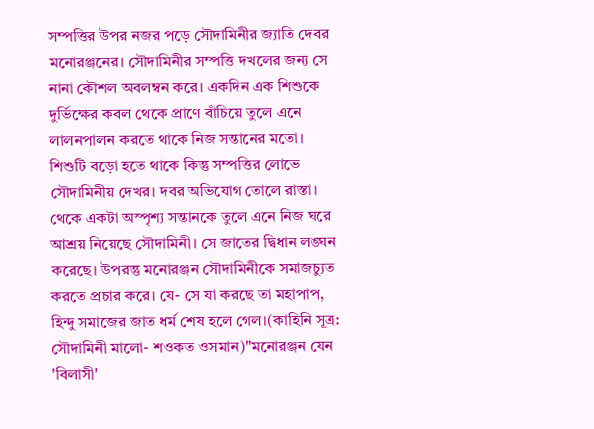সম্পত্তির উপর নজর পড়ে সৌদামিনীর জ্যাতি দেবর মনোরঞ্জনের। সৌদামিনীর সম্পত্তি দখলের জন্য সে নানা কৌশল অবলম্বন করে। একদিন এক শিশুকে দুর্ভিক্ষের কবল থেকে প্রাণে বাঁচিয়ে তুলে এনে লালনপালন করতে থাকে নিজ সন্তানের মতো। শিশুটি বড়ো হতে থাকে কিন্তু সম্পত্তির লোভে সৌদামিনীয় দেখর। দবর অভিযোগ তোলে রাস্তা। থেকে একটা অস্পৃশ্য সন্তানকে তুলে এনে নিজ ঘরে আশ্রয় নিয়েছে সৌদামিনী। সে জাতের দ্বিধান লঙ্ঘন করেছে। উপরন্তু মনোরঞ্জন সৌদামিনীকে সমাজচ্যুত করতে প্রচার করে। যে- সে যা করছে তা মহাপাপ, হিন্দু সমাজের জাত ধর্ম শেষ হলে গেল।(কাহিনি সূত্র: সৌদামিনী মালো- শওকত ওসমান)"মনোরঞ্জন যেন 'বিলাসী'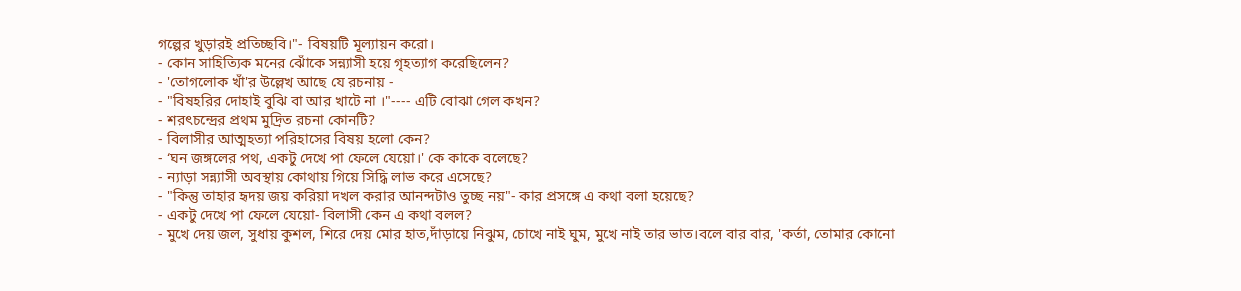গল্পের খুড়ারই প্রতিচ্ছবি।"- বিষয়টি মূল্যায়ন করো।
- কোন সাহিত্যিক মনের ঝোঁকে সন্ন্যাসী হয়ে গৃহত্যাগ করেছিলেন?
- 'তোগলোক খাঁ'র উল্লেখ আছে যে রচনায় -
- "বিষহরির দোহাই বুঝি বা আর খাটে না ।"---- এটি বোঝা গেল কখন?
- শরৎচন্দ্রের প্রথম মুদ্রিত রচনা কোনটি?
- বিলাসীর আত্মহত্যা পরিহাসের বিষয় হলো কেন?
- ‘ঘন জঙ্গলের পথ, একটু দেখে পা ফেলে যেয়ো।' কে কাকে বলেছে?
- ন্যাড়া সন্ন্যাসী অবস্থায় কোথায় গিয়ে সিদ্ধি লাভ করে এসেছে?
- "কিন্তু তাহার হৃদয় জয় করিয়া দখল করার আনন্দটাও তুচ্ছ নয়"- কার প্রসঙ্গে এ কথা বলা হয়েছে?
- একটু দেখে পা ফেলে যেয়ো- বিলাসী কেন এ কথা বলল?
- মুখে দেয় জল, সুধায় কুশল, শিরে দেয় মোর হাত,দাঁড়ায়ে নিঝুম, চোখে নাই ঘুম, মুখে নাই তার ভাত।বলে বার বার, 'কর্তা, তোমার কোনো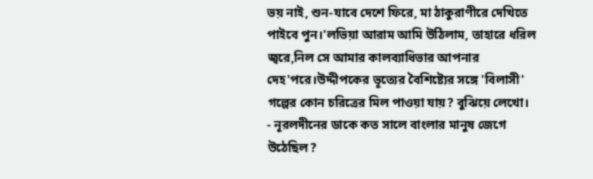ভয় নাই, শুন-যাবে দেশে ফিরে, মা ঠাকুরাণীরে দেখিতে পাইবে পুন।'লভিয়া আরাম আমি উঠিলাম, তাহারে ধরিল জ্বরে,নিল সে আমার কালব্যাধিভার আপনার দেহ'পরে।উদ্দীপকের ভূত্যের বৈশিষ্ট্যের সঙ্গে 'বিলাসী' গল্পের কোন চরিত্রের মিল পাওয়া যায়? বুঝিয়ে লেখো।
- নূরলদীনের ডাকে কত সালে বাংলার মানুষ জেগে উঠেছিল?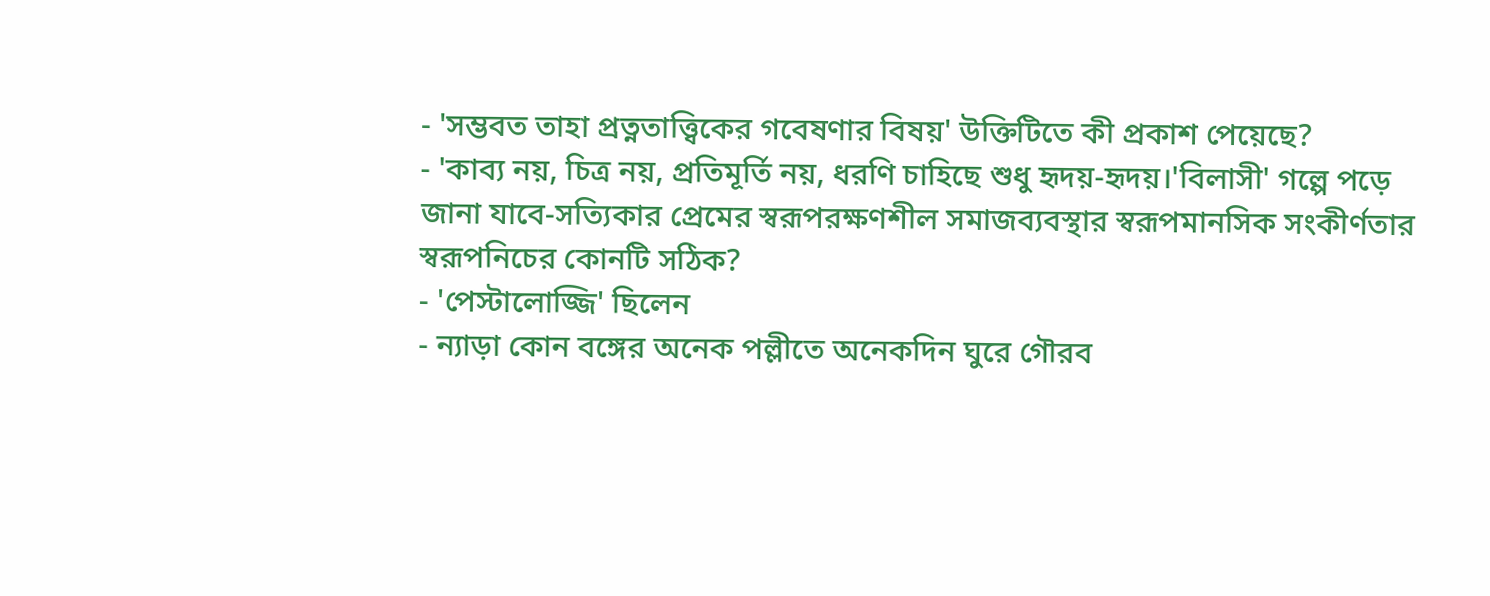- 'সম্ভবত তাহা প্রত্নতাত্ত্বিকের গবেষণার বিষয়' উক্তিটিতে কী প্রকাশ পেয়েছে?
- 'কাব্য নয়, চিত্র নয়, প্রতিমূর্তি নয়, ধরণি চাহিছে শুধু হৃদয়-হৃদয়।'বিলাসী' গল্পে পড়ে জানা যাবে-সত্যিকার প্রেমের স্বরূপরক্ষণশীল সমাজব্যবস্থার স্বরূপমানসিক সংকীর্ণতার স্বরূপনিচের কোনটি সঠিক?
- 'পেস্টালোজ্জি' ছিলেন
- ন্যাড়া কোন বঙ্গের অনেক পল্লীতে অনেকদিন ঘুরে গৌরব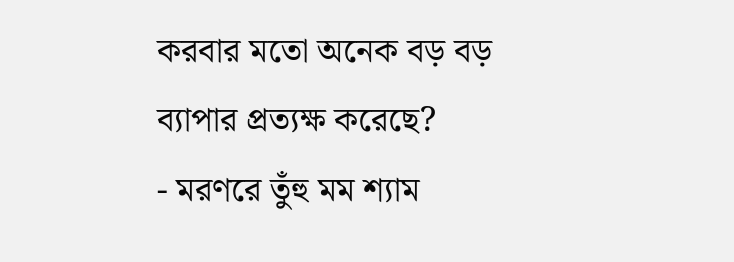করবার মতো অনেক বড় বড় ব্যাপার প্রত্যক্ষ করেছে?
- মরণরে তুঁহু মম শ্যাম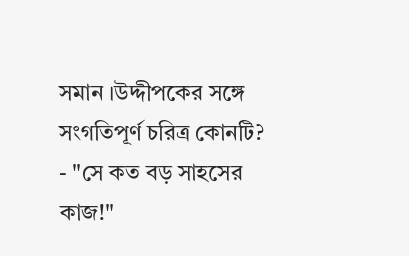সমান ।উদ্দীপকের সঙ্গে সংগতিপূর্ণ চরিত্র কোনটি?
- "সে কত বড় সাহসের কাজ!"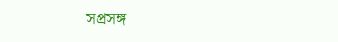সপ্রসঙ্গ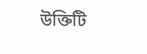উক্তিটি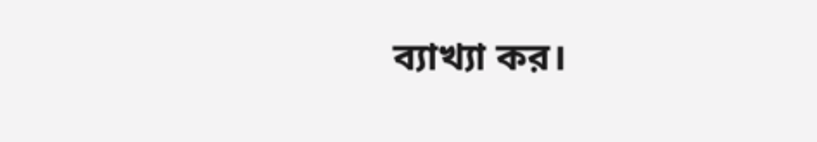ব্যাখ্যা কর।